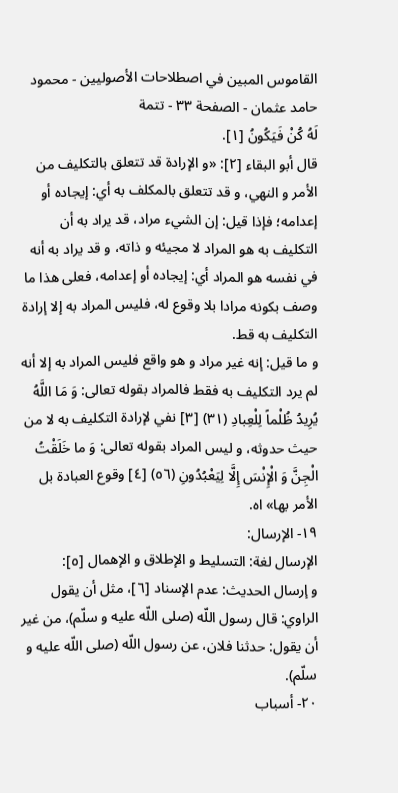القاموس المبين في اصطلاحات الأصوليين - محمود حامد عثمان - الصفحة ٣٣ - تتمة
لَهُ كُنْ فَيَكُونُ [١].
قال أبو البقاء [٢]: «و الإرادة قد تتعلق بالتكليف من الأمر و النهي، و قد تتعلق بالمكلف به أي: إيجاده أو إعدامه؛ فإذا قيل: إن الشيء مراد، قد يراد به أن التكليف به هو المراد لا مجيئه و ذاته، و قد يراد به أنه في نفسه هو المراد أي: إيجاده أو إعدامه، فعلى هذا ما وصف بكونه مرادا بلا وقوع له، فليس المراد به إلا إرادة التكليف به قط.
و ما قيل: إنه غير مراد و هو واقع فليس المراد به إلا أنه لم يرد التكليف به فقط فالمراد بقوله تعالى: وَ مَا اللَّهُ يُرِيدُ ظُلْماً لِلْعِبادِ (٣١) [٣] نفي لإرادة التكليف به لا من حيث حدوثه، و ليس المراد بقوله تعالى: وَ ما خَلَقْتُ الْجِنَّ وَ الْإِنْسَ إِلَّا لِيَعْبُدُونِ (٥٦) [٤] وقوع العبادة بل الأمر بها» اه.
١٩- الإرسال:
الإرسال لغة: التسليط و الإطلاق و الإهمال [٥]:
و إرسال الحديث: عدم الإسناد [٦]، مثل أن يقول الراوي: قال رسول اللّه (صلى اللّه عليه و سلّم)، من غير أن يقول: حدثنا فلان، عن رسول اللّه (صلى اللّه عليه و سلّم).
٢٠- أسباب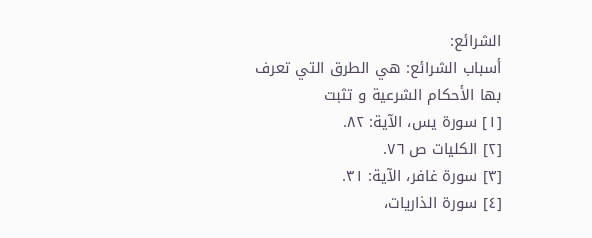الشرائع:
أسباب الشرائع: هي الطرق التي تعرف بها الأحكام الشرعية و تثبت
[١] سورة يس، الآية: ٨٢.
[٢] الكليات ص ٧٦.
[٣] سورة غافر، الآية: ٣١.
[٤] سورة الذاريات،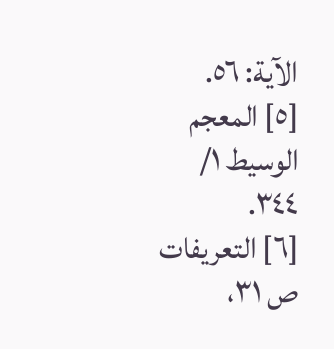الآية: ٥٦.
[٥] المعجم الوسيط ١/ ٣٤٤.
[٦] التعريفات ص ٣١،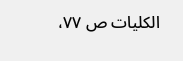الكليات ص ٧٧،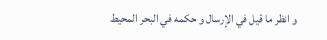و انظر ما قيل في الإرسال و حكمه في البحر المحيط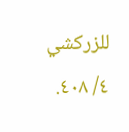للزركشي ٤/ ٤٠٨.